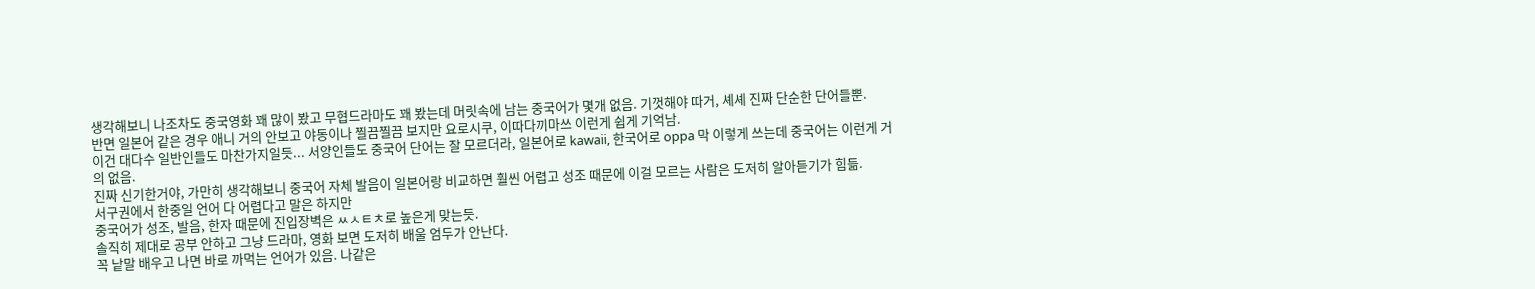생각해보니 나조차도 중국영화 꽤 많이 봤고 무협드라마도 꽤 봤는데 머릿속에 남는 중국어가 몇개 없음. 기껏해야 따거, 셰셰 진짜 단순한 단어들뿐.
반면 일본어 같은 경우 애니 거의 안보고 야동이나 찔끔찔끔 보지만 요로시쿠, 이따다끼마쓰 이런게 쉽게 기억남.
이건 대다수 일반인들도 마찬가지일듯... 서양인들도 중국어 단어는 잘 모르더라, 일본어로 kawaii, 한국어로 oppa 막 이렇게 쓰는데 중국어는 이런게 거의 없음.
진짜 신기한거야, 가만히 생각해보니 중국어 자체 발음이 일본어랑 비교하면 훨씬 어렵고 성조 때문에 이걸 모르는 사람은 도저히 알아듣기가 힘듦.
서구권에서 한중일 언어 다 어렵다고 말은 하지만
중국어가 성조, 발음, 한자 때문에 진입장벽은 ㅆㅅㅌㅊ로 높은게 맞는듯.
솔직히 제대로 공부 안하고 그냥 드라마, 영화 보면 도저히 배울 엄두가 안난다.
꼭 낱말 배우고 나면 바로 까먹는 언어가 있음. 나같은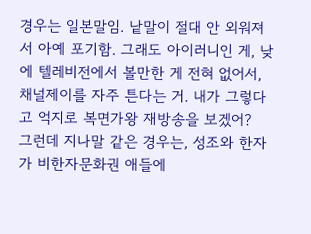경우는 일본말임. 낱말이 절대 안 외워져서 아예 포기함. 그래도 아이러니인 게, 낮에 텔레비전에서 볼만한 게 전혀 없어서, 채널제이를 자주 튼다는 거. 내가 그렇다고 억지로 복면가왕 재방송을 보겠어?
그런데 지나말 같은 경우는, 성조와 한자가 비한자문화권 애들에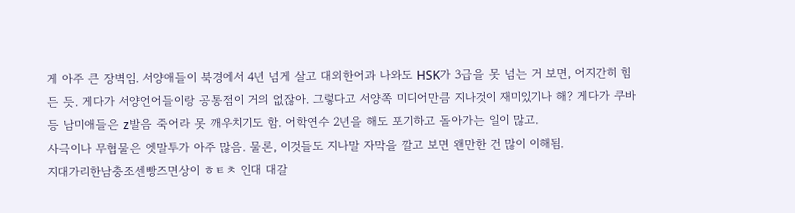게 아주 큰 장벽임. 서양애들이 북경에서 4년 넘게 살고 대외한어과 나와도 HSK가 3급을 못 넘는 거 보면, 어지간히 힘든 듯. 게다가 서양언어들이랑 공통점이 거의 없잖아. 그렇다고 서양쪽 미디어만큼 지나것이 재미있기나 해? 게다가 쿠바 등 남미애들은 z발음 죽어라 못 깨우치기도 함. 어학연수 2년을 해도 포기하고 돌아가는 일이 많고.
사극이나 무협물은 엣말투가 아주 많음. 물론, 이것들도 지나말 자막을 깔고 보면 왠만한 건 많이 이해됨.
지대가리한남충조센빵즈면상이 ㅎㅌㅊ 인대 대갈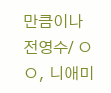만큼이나
전영수/ ㅇㅇ, 니애미